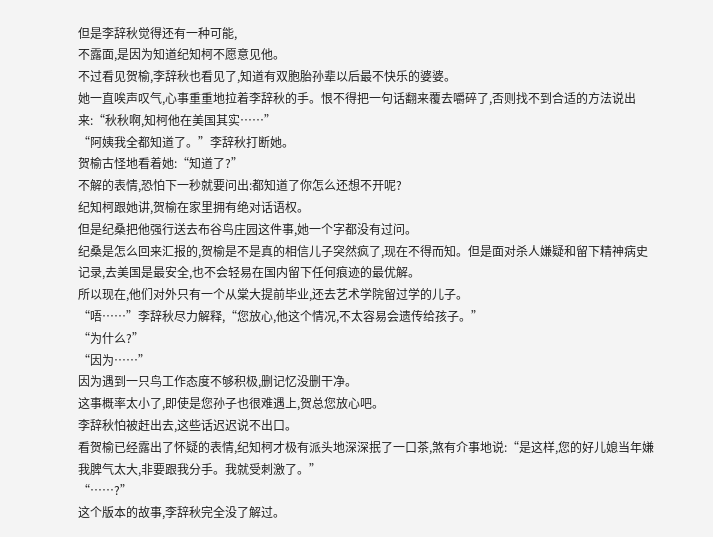但是李辞秋觉得还有一种可能,
不露面,是因为知道纪知柯不愿意见他。
不过看见贺榆,李辞秋也看见了,知道有双胞胎孙辈以后最不快乐的婆婆。
她一直唉声叹气,心事重重地拉着李辞秋的手。恨不得把一句话翻来覆去嚼碎了,否则找不到合适的方法说出来:“秋秋啊,知柯他在美国其实……”
“阿姨我全都知道了。”李辞秋打断她。
贺榆古怪地看着她:“知道了?”
不解的表情,恐怕下一秒就要问出:都知道了你怎么还想不开呢?
纪知柯跟她讲,贺榆在家里拥有绝对话语权。
但是纪桑把他强行送去布谷鸟庄园这件事,她一个字都没有过问。
纪桑是怎么回来汇报的,贺榆是不是真的相信儿子突然疯了,现在不得而知。但是面对杀人嫌疑和留下精神病史记录,去美国是最安全,也不会轻易在国内留下任何痕迹的最优解。
所以现在,他们对外只有一个从棠大提前毕业,还去艺术学院留过学的儿子。
“唔……”李辞秋尽力解释,“您放心,他这个情况,不太容易会遗传给孩子。”
“为什么?”
“因为……”
因为遇到一只鸟工作态度不够积极,删记忆没删干净。
这事概率太小了,即使是您孙子也很难遇上,贺总您放心吧。
李辞秋怕被赶出去,这些话迟迟说不出口。
看贺榆已经露出了怀疑的表情,纪知柯才极有派头地深深抿了一口茶,煞有介事地说:“是这样,您的好儿媳当年嫌我脾气太大,非要跟我分手。我就受刺激了。”
“……?”
这个版本的故事,李辞秋完全没了解过。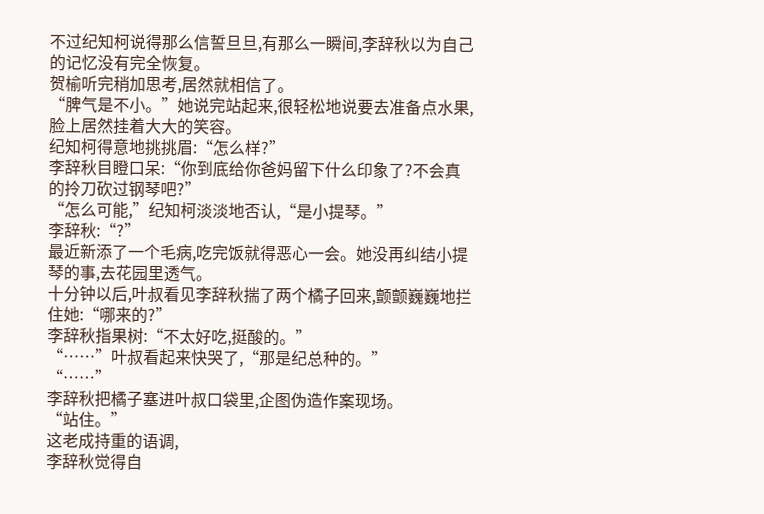不过纪知柯说得那么信誓旦旦,有那么一瞬间,李辞秋以为自己的记忆没有完全恢复。
贺榆听完稍加思考,居然就相信了。
“脾气是不小。”她说完站起来,很轻松地说要去准备点水果,脸上居然挂着大大的笑容。
纪知柯得意地挑挑眉:“怎么样?”
李辞秋目瞪口呆:“你到底给你爸妈留下什么印象了?不会真的拎刀砍过钢琴吧?”
“怎么可能,”纪知柯淡淡地否认,“是小提琴。”
李辞秋:“?”
最近新添了一个毛病,吃完饭就得恶心一会。她没再纠结小提琴的事,去花园里透气。
十分钟以后,叶叔看见李辞秋揣了两个橘子回来,颤颤巍巍地拦住她:“哪来的?”
李辞秋指果树:“不太好吃,挺酸的。”
“……”叶叔看起来快哭了,“那是纪总种的。”
“……”
李辞秋把橘子塞进叶叔口袋里,企图伪造作案现场。
“站住。”
这老成持重的语调,
李辞秋觉得自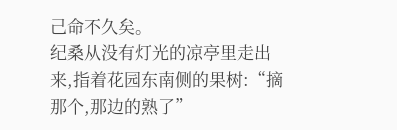己命不久矣。
纪桑从没有灯光的凉亭里走出来,指着花园东南侧的果树:“摘那个,那边的熟了”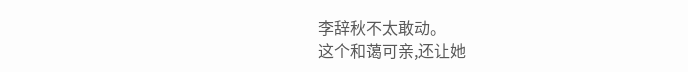李辞秋不太敢动。
这个和蔼可亲,还让她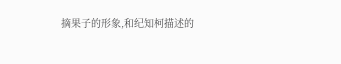摘果子的形象,和纪知柯描述的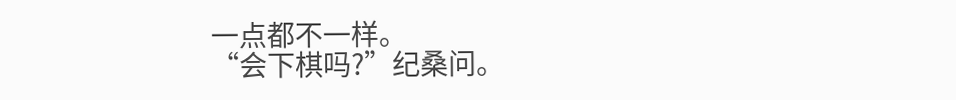一点都不一样。
“会下棋吗?”纪桑问。